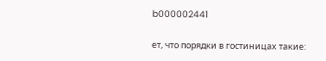b000002441

ет, что порядки в гостиницах такие: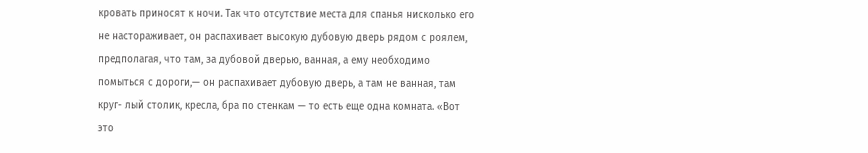кровать приносят к ночи. Так что отсутствие места для спанья нисколько его не настораживает, он распахивает высокую дубовую дверь рядом с роялем, предполагая, что там, за дубовой дверью, ванная, а ему необходимо помыться с дороги,— он распахивает дубовую дверь, а там не ванная, там круг- лый столик, кресла, бра по стенкам — то есть еще одна комната. «Вот это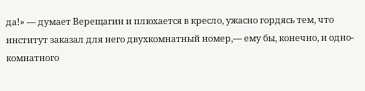да!» — думает Верещагин и плюхается в кресло, ужасно гордясь тем, что институт заказал для него двухкомнатный номер,— ему бы, конечно, и одно- комнатного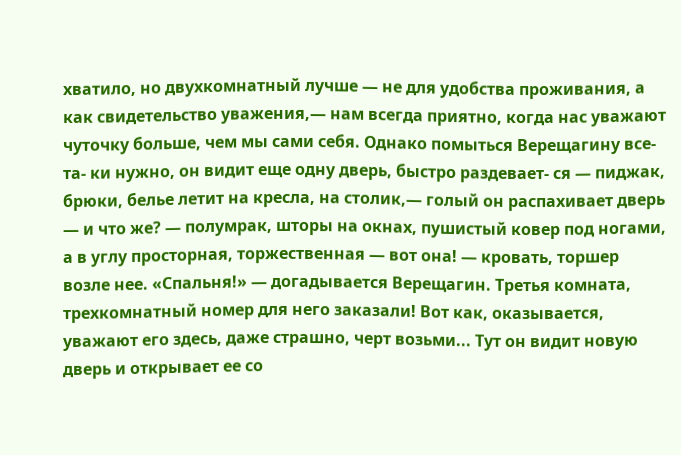хватило, но двухкомнатный лучше — не для удобства проживания, а как свидетельство уважения,— нам всегда приятно, когда нас уважают чуточку больше, чем мы сами себя. Однако помыться Верещагину все-та- ки нужно, он видит еще одну дверь, быстро раздевает- ся — пиджак, брюки, белье летит на кресла, на столик,— голый он распахивает дверь — и что же? — полумрак, шторы на окнах, пушистый ковер под ногами, а в углу просторная, торжественная — вот она! — кровать, торшер возле нее. «Спальня!» — догадывается Верещагин. Третья комната, трехкомнатный номер для него заказали! Вот как, оказывается, уважают его здесь, даже страшно, черт возьми... Тут он видит новую дверь и открывает ее со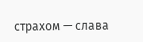страхом — слава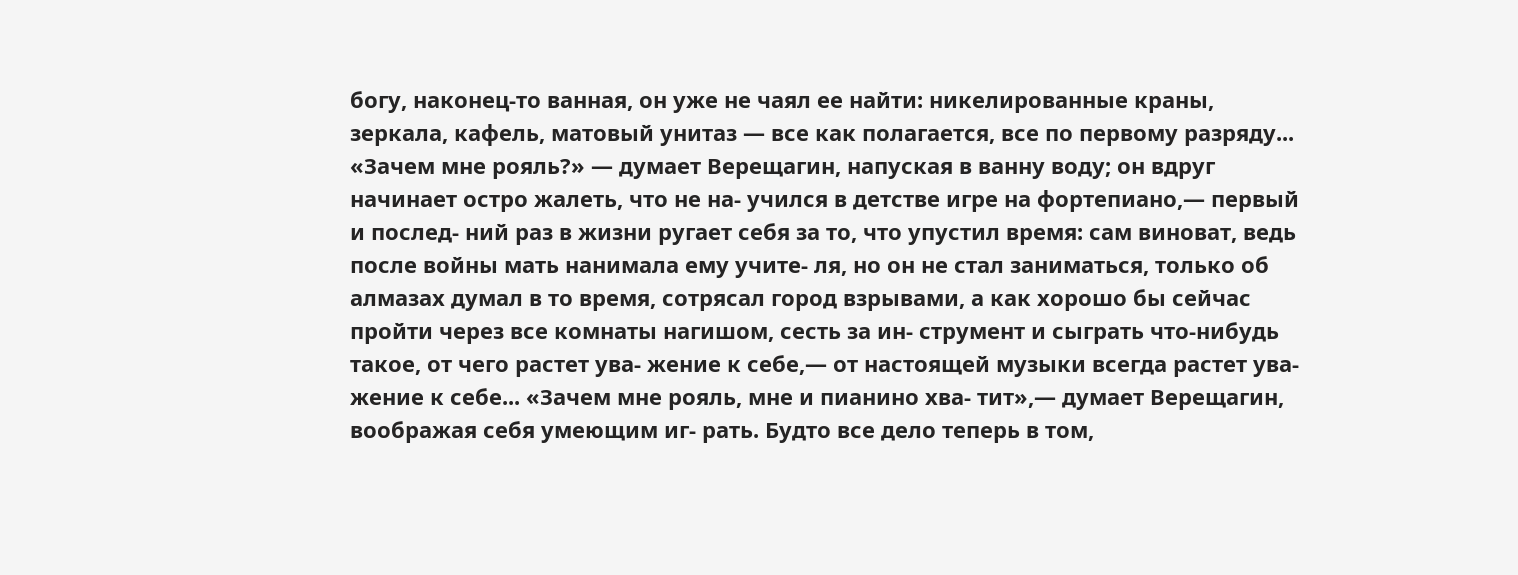богу, наконец-то ванная, он уже не чаял ее найти: никелированные краны, зеркала, кафель, матовый унитаз — все как полагается, все по первому разряду... «Зачем мне рояль?» — думает Верещагин, напуская в ванну воду; он вдруг начинает остро жалеть, что не на- учился в детстве игре на фортепиано,— первый и послед- ний раз в жизни ругает себя за то, что упустил время: сам виноват, ведь после войны мать нанимала ему учите- ля, но он не стал заниматься, только об алмазах думал в то время, сотрясал город взрывами, а как хорошо бы сейчас пройти через все комнаты нагишом, сесть за ин- струмент и сыграть что-нибудь такое, от чего растет ува- жение к себе,— от настоящей музыки всегда растет ува- жение к себе... «Зачем мне рояль, мне и пианино хва- тит»,— думает Верещагин, воображая себя умеющим иг- рать. Будто все дело теперь в том,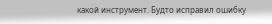какой инструмент. Будто исправил ошибку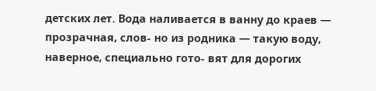детских лет. Вода наливается в ванну до краев — прозрачная, слов- но из родника — такую воду, наверное, специально гото- вят для дорогих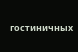гостиничных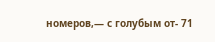номеров,— с голубым от- 71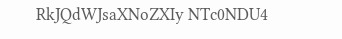RkJQdWJsaXNoZXIy NTc0NDU4